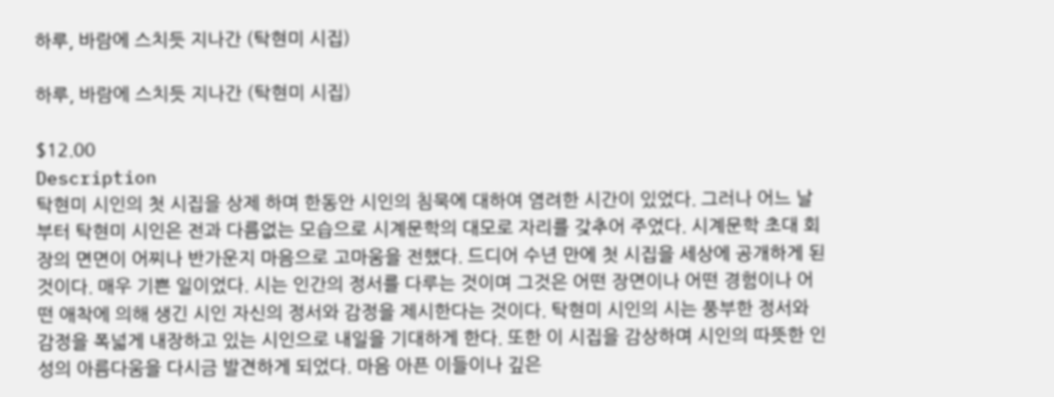하루, 바람에 스치듯 지나간 (탁현미 시집)

하루, 바람에 스치듯 지나간 (탁현미 시집)

$12.00
Description
탁현미 시인의 첫 시집을 상제 하며 한동안 시인의 침묵에 대하여 염려한 시간이 있었다. 그러나 어느 날부터 탁현미 시인은 전과 다름없는 모습으로 시계문학의 대모로 자리를 갖추어 주었다. 시계문학 초대 회장의 면면이 어찌나 반가운지 마음으로 고마움을 전했다. 드디어 수년 만에 첫 시집을 세상에 공개하게 된 것이다. 매우 기쁜 일이었다. 시는 인간의 정서를 다루는 것이며 그것은 어떤 장면이나 어떤 경험이나 어떤 애착에 의해 생긴 시인 자신의 정서와 감정을 제시한다는 것이다. 탁현미 시인의 시는 풍부한 정서와 감정을 폭넓게 내장하고 있는 시인으로 내일을 기대하게 한다. 또한 이 시집을 감상하며 시인의 따뜻한 인성의 아름다움을 다시금 발견하게 되었다. 마음 아픈 이들이나 깊은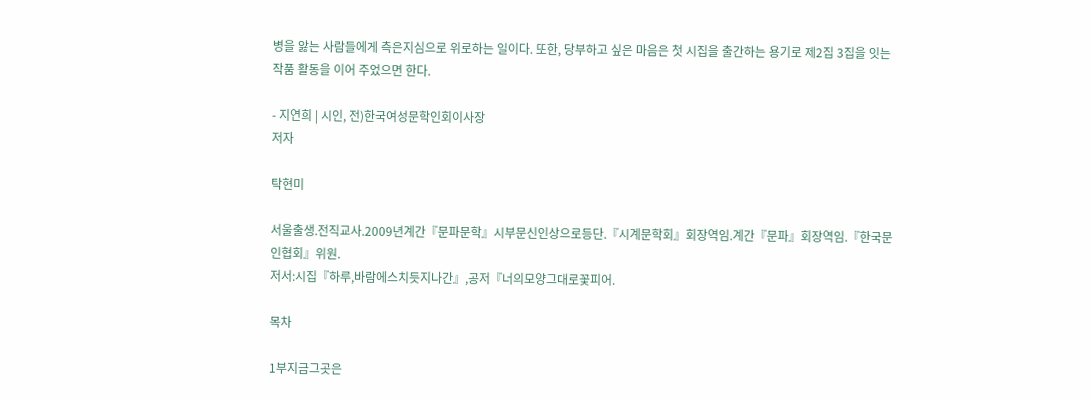병을 앓는 사람들에게 측은지심으로 위로하는 일이다. 또한, 당부하고 싶은 마음은 첫 시집을 출간하는 용기로 제2집 3집을 잇는 작품 활동을 이어 주었으면 한다.

- 지연희 | 시인, 전)한국여성문학인회이사장
저자

탁현미

서울출생.전직교사.2009년계간『문파문학』시부문신인상으로등단.『시계문학회』회장역임.계간『문파』회장역임.『한국문인협회』위원.
저서:시집『하루,바람에스치듯지나간』,공저『너의모양그대로꽃피어.

목차

1부지금그곳은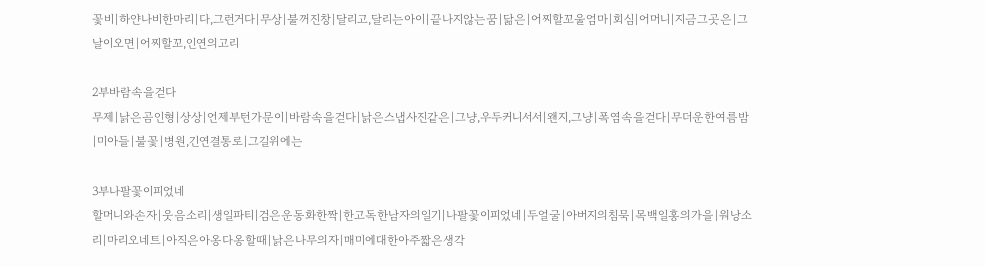꽃비|하얀나비한마리|다,그런거다|무상|불꺼진창|달리고,달리는아이|끝나지않는꿈|닮은|어찌할꼬울엄마|회심|어머니|지금그곳은|그날이오면|어찌할꼬,인연의고리

2부바람속을걷다
무제|낡은곰인형|상상|언제부턴가문이|바람속을걷다|낡은스냅사진같은|그냥,우두커니서서|왠지,그냥|폭염속을걷다|무더운한여름밤|미아들|불꽃|병원,긴연결통로|그길위에는

3부나팔꽃이피었네
할머니와손자|웃음소리|생일파티|검은운동화한짝|한고독한남자의일기|나팔꽃이피었네|두얼굴|아버지의침묵|목백일홍의가을|워낭소리|마리오네트|아직은아옹다옹할때|낡은나무의자|매미에대한아주짧은생각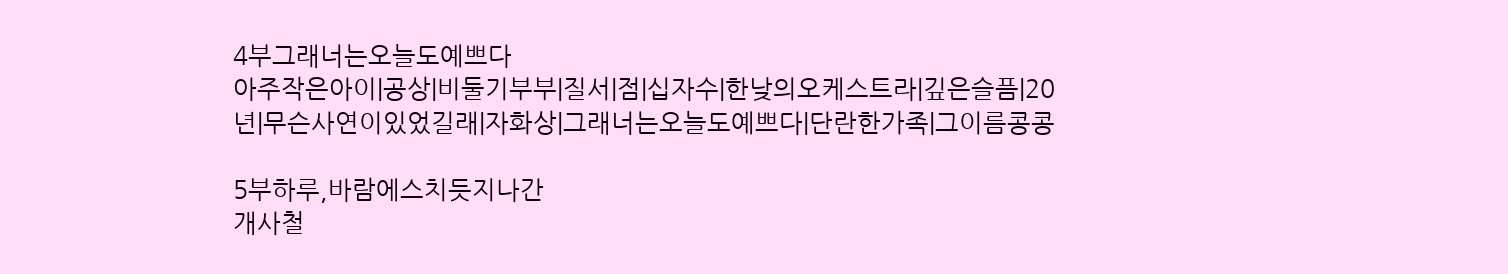4부그래너는오늘도예쁘다
아주작은아이|공상|비둘기부부|질서|점|십자수|한낮의오케스트라|깊은슬픔|20년|무슨사연이있었길래|자화상|그래너는오늘도예쁘다|단란한가족|그이름콩콩

5부하루,바람에스치듯지나간
개사철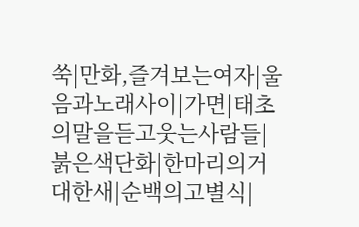쑥|만화,즐겨보는여자|울음과노래사이|가면|태초의말을듣고웃는사람들|
붉은색단화|한마리의거대한새|순백의고별식|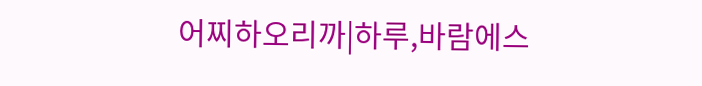어찌하오리까|하루,바람에스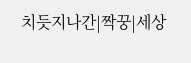치듯지나간|짝꿍|세상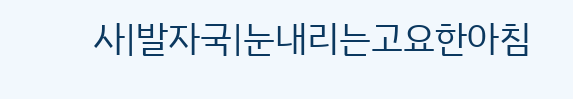사|발자국|눈내리는고요한아침